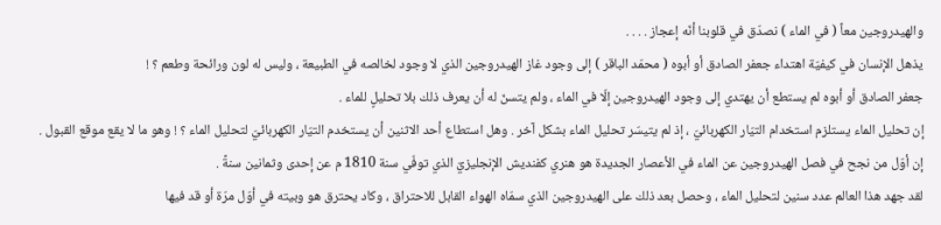والهيدروجين معاً ( في الماء ) نصدّق في قلوبنا أنّه إعجاز . . . .
يذهل الإنسان في كيفيّة اهتداء جعفر الصادق أو أبوه ( محمّد الباقر ) إلى وجود غاز الهيدروجين الذي لا وجود لخالصه في الطبيعة ، وليس له لون ورائحة وطعم ؟ !
جعفر الصادق أو أبوه لم يستطع أن يهتدي إلى وجود الهيدروجين إلّا في الماء ، ولم يتسنّ له أن يعرف ذلك بلا تحليلٍ للماء .
إن تحليل الماء يستلزم استخدام التيّار الكهربائيّ ، إذ لم يتيسّر تحليل الماء بشكل آخر . وهل استطاع أحد الاثنين أن يستخدم التيّار الكهربائيّ لتحليل الماء ؟ ! وهو ما لا يقع موقع القبول .
إن أوّل من نجح في فصل الهيدروجين عن الماء في الأعصار الجديدة هو هنري كفنديش الإنجليزيّ الذي توفّي سنة 1810 م عن إحدى وثمانين سنةً .
لقد جهد هذا العالم عدد سنين لتحليل الماء ، وحصل بعد ذلك على الهيدروجين الذي سمّاه الهواء القابل للاحتراق ، وكاد يحترق هو وبيته في أوّل مرّة أو قد فيها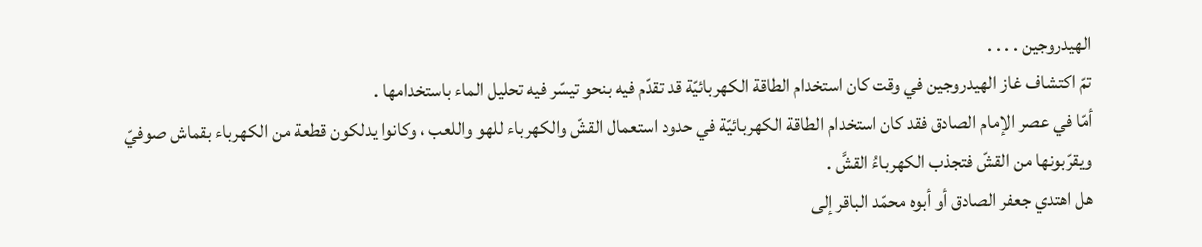الهيدروجين . . . .
تمّ اكتشاف غاز الهيدروجين في وقت كان استخدام الطاقة الكهربائيّة قد تقدّم فيه بنحو تيسّر فيه تحليل الماء باستخدامها .
أمّا في عصر الإمام الصادق فقد كان استخدام الطاقة الكهربائيّة في حدود استعمال القشّ والكهرباء للهو واللعب ، وكانوا يدلكون قطعة من الكهرباء بقماش صوفيّ ويقرّبونها من القشّ فتجذب الكهرباءُ القشَّ .
هل اهتدي جعفر الصادق أو أبوه محمّد الباقر إلى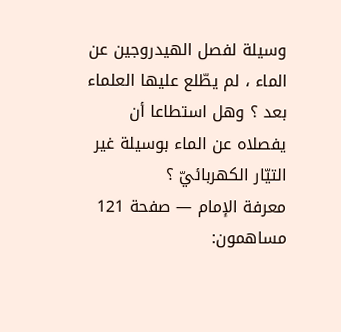وسيلة لفصل الهيدروجين عن الماء ، لم يطّلع عليها العلماء بعد ؟ وهل استطاعا أن يفصلاه عن الماء بوسيلة غير التيّار الكهربائيّ ؟
معرفة الإمام — صفحة 121
مساهمون: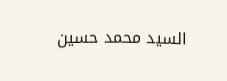السيد محمد حسين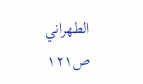الطهراني
ص١٢١